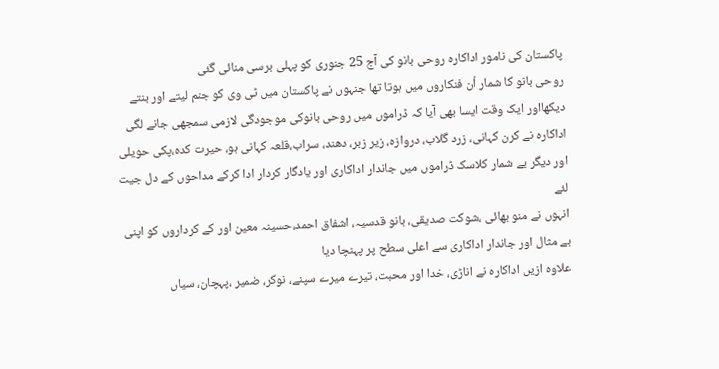پاکستان کی نامور اداکارہ روحی بانو کی آج 25 جنوری کو پہلی برسی منائی گئی
روحی بانو کا شمار اْن فنکاروں میں ہوتا تھا جنہوں نے پاکستان میں ٹی وی کو جنم لیتے اور بنتے دیکھااور ایک وقت ایسا بھی آیا کہ ڈراموں میں روحی بانوکی موجودگی لازمی سمجھی جانے لگی
اداکارہ نے کرن کہانی، زرد گلاب، دروازہ، زیر زبر، دھند، سراب،قلعہ کہانی ہو، حیرت کدہ،پکی حویلی اور دیگر بے شمار کلاسک ڈراموں میں جاندار اداکاری اور یادگار کردار ادا کرکے مداحوں کے دل جیت لئے
انہوں نے منو بھائی ،شوکت صدیقی، بانو قدسیہ، اشفاق احمد،حسینہ معین اور کے کرداروں کو اپنی بے مثال اور جاندار اداکاری سے اعلی سطح پر پہنچا دیا
علاوہ ازیں اداکارہ نے اناڑی، خدا اور محبت، تیرے میرے سپنے، نوکر، ضمیر ،پہچان، سیاں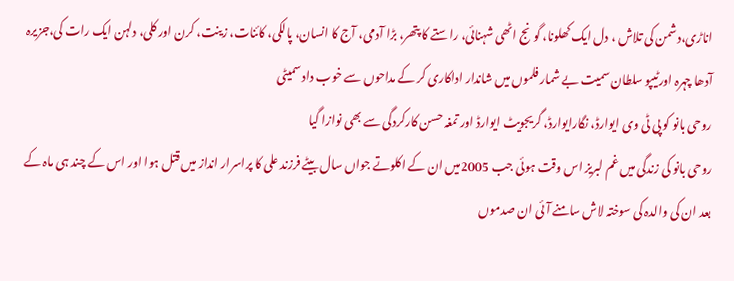اناڑی،دشمن کی تلاش ، دل ایک کھلونا، گونج اٹھی شہنائی، راستے کا پتھر، بڑا آدمی، آج کا انسان، پالکی، کائنات، زینت، کرن اور کلی، دلہن ایک رات کی،جزیرہ آدھا چہرہ اورٹیپو سلطان سمیت بے شمار فلموں میں شاندار اداکاری کر کے مداحوں سے خوب داد سمیٹی
روحی بانو کو پی ٹی وی ایوارڈ، نگارایوارڈ، گریجویٹ ایوارڈ اور تمغہ حسن کارکردگی سے بھی نوازا گیا
روحی بانو کی زندگی میں غم لبریز اس وقت ہوئی جب 2005میں ان کے اکلوتے جواں سال بیٹے فرزند علی کا پراسرار انداز میں قتل ہوا اور اس کے چند ہی ماہ کے بعد ان کی والدہ کی سوختہ لاش سامنے آئی ان صدموں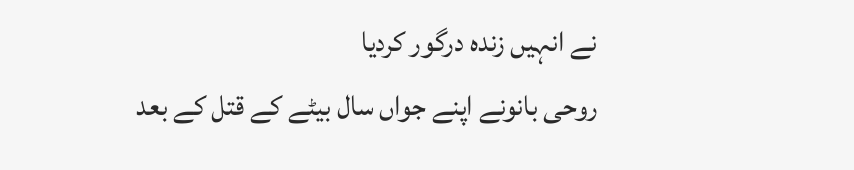نے انہیں زندہ درگور کردیا
روحی بانونے اپنے جواں سال بیٹے کے قتل کے بعد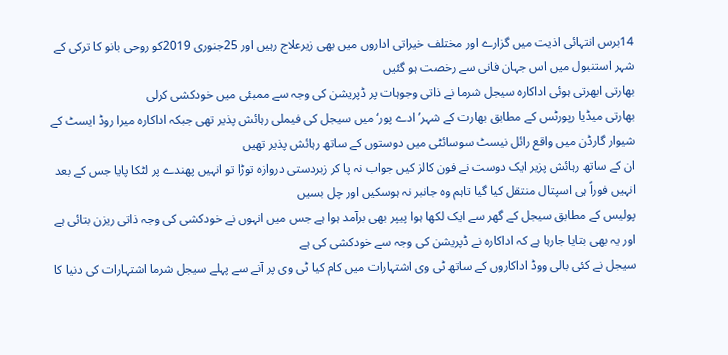14برس انتہائی اذیت میں گزارے اور مختلف خیراتی اداروں میں بھی زیرعلاج رہیں اور 25جنوری 2019کو روحی بانو کا ترکی کے شہر استنبول میں اس جہان فانی سے رخصت ہو گئیں
بھارتی ابھرتی ہوئی اداکارہ سیجل شرما نے ذاتی وجوہات پر ڈپریشن کی وجہ سے ممبئی میں خودکشی کرلی
بھارتی میڈیا رپورٹس کے مطابق بھارت کے شہر’ ادے پور‘ میں سیجل کی فیملی رہائش پذیر تھی جبکہ اداکارہ میرا روڈ ایسٹ کے شیوار گارڈن میں واقع رائل نیسٹ سوسائٹی میں دوستوں کے ساتھ رہائش پذیر تھیں
ان کے ساتھ رہائش پزیر ایک دوست نے فون کالز کیں جواب نہ پا کر زبردستی دروازہ توڑا تو انہیں پھندے پر لٹکا پایا جس کے بعد انہیں فوراً ہی اسپتال منتقل کیا گیا تاہم وہ جانبر نہ ہوسکیں اور چل بسیں
پولیس کے مطابق سیجل کے گھر سے ایک لکھا ہوا پیپر بھی برآمد ہوا ہے جس میں انہوں نے خودکشی کی وجہ ذاتی ریزن بتائی ہے اور یہ بھی بتایا جارہا ہے کہ اداکارہ نے ڈپریشن کی وجہ سے خودکشی کی ہے
سیجل نے کئی بالی ووڈ اداکاروں کے ساتھ ٹی وی اشتہارات میں کام کیا ٹی وی پر آنے سے پہلے سیجل شرما اشتہارات کی دنیا کا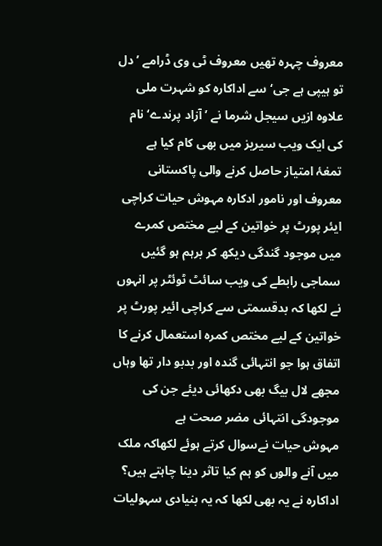معروف چہرہ تھیں معروف ٹی وی ڈرامے ’دل تو ہیپی ہے جی‘ سے اداکارہ کو شہرت ملی علاوہ ازیں سیجل شرما نے ’آزاد پرندے‘ نام کی ایک ویب سیریز میں بھی کام کیا ہے
تمغۂ امتیاز حاصل کرنے والی پاکستانی معروف اور نامور ادکارہ مہوش حیات کراچی ایئر پورٹ پر خواتین کے لیے مختص کمرے میں موجود گندگی دیکھ کر برہم ہو گئیں
سماجی رابطے کی ویب سائٹ ٹوئٹر پر انہوں نے لکھا کہ بدقسمتی سے کراچی ائیر پورٹ پر خواتین کے لیے مختص کمرہ استعمال کرنے کا اتفاق ہوا جو انتہائی گندہ اور بدبو دار تھا وہاں مجھے لال بیگ بھی دکھائی دیئے جن کی موجودگی انتہائی مضر صحت ہے
مہوش حیات نےسوال کرتے ہوئے لکھاکہ ملک میں آنے والوں کو ہم کیا تاثر دینا چاہتے ہیں؟ اداکارہ نے یہ بھی لکھا کہ یہ بنیادی سہولیات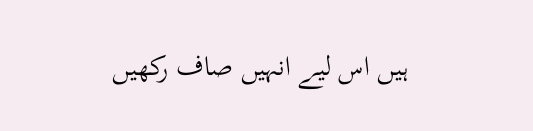ہیں اس لیے انہیں صاف رکھیں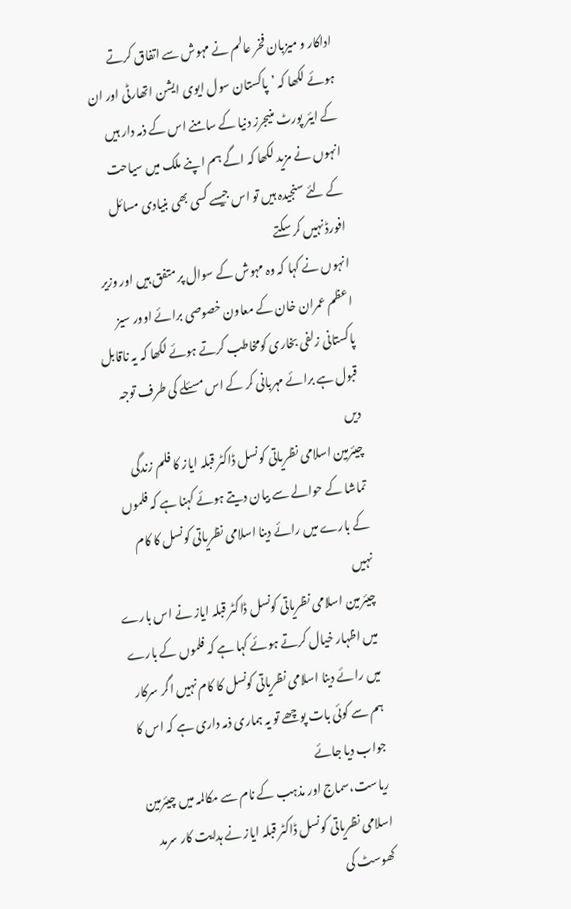اداکار و میزبان فخر عالم نے مہوش سے اتفاق کرتے ہوئے لکھا کہ ’پاکستان سول ایوی ایشن اتھارٹی اور ان کے ایئر پورٹ منیجرز دنیا کے سامنے اس کے ذمہ دار ہیں انہوں نے مزید لکھا کہ اگے ہم اپنے ملک میں سیاحت کے لئے سنجیدہ ہیں تو اس جیسے کسی بھی بنیادی مسائل افورڈ نہیں کر سکتے
انہوں نے کہا کہ وہ مہوش کے سوال پر متفق ہیں اور وزیر اعظم عمران خان کے معاون خصوصی برائے اوور سیز پاکستانی زلفی بخاری کومخاطب کرتے ہوئے لکھا کہ یہ ناقابل قبول ہے برائے مہربانی کر کے اس مسئلے کی طرف توجہ دیں
چیئرمین اسلامی نظریاتی کونسل ڈاکٹر قبلہ ایاز کا فلم زندگی تماشا کے حوالے سے بیان دیتے ہوئے کہنا ہے کہ فلموں کے بارے میں رائے دینا اسلامی نظریاتی کونسل کا کام نہیں
چیئرمین اسلامی نظریاتی کونسل ڈاکٹر قبلہ ایاز نے اس بارے میں اظہار خیال کرتے ہوئے کہا ہے کہ فلموں کے بارے میں رائے دینا اسلامی نظریاتی کونسل کا کام نہیں اگر سرکار ہم سے کوئی بات پوچھے تو یہ ہماری ذمہ داری ہے کہ اس کا جواب دیا جائے
ریاست،سماج اور مذہب کے نام سے مکالمہ میں چیئرمین اسلامی نظریاتی کونسل ڈاکٹر قبلہ ایاز نے ہدایت کار سرمد کھوسٹ کی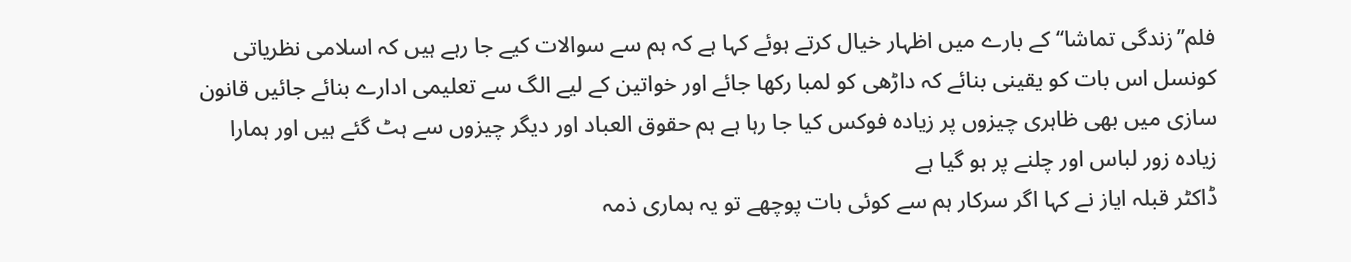فلم’’زندگی تماشا‘‘ کے بارے میں اظہار خیال کرتے ہوئے کہا ہے کہ ہم سے سوالات کیے جا رہے ہیں کہ اسلامی نظریاتی کونسل اس بات کو یقینی بنائے کہ داڑھی کو لمبا رکھا جائے اور خواتین کے لیے الگ سے تعلیمی ادارے بنائے جائیں قانون سازی میں بھی ظاہری چیزوں پر زیادہ فوکس کیا جا رہا ہے ہم حقوق العباد اور دیگر چیزوں سے ہٹ گئے ہیں اور ہمارا زیادہ زور لباس اور چلنے پر ہو گیا ہے
ڈاکٹر قبلہ ایاز نے کہا اگر سرکار ہم سے کوئی بات پوچھے تو یہ ہماری ذمہ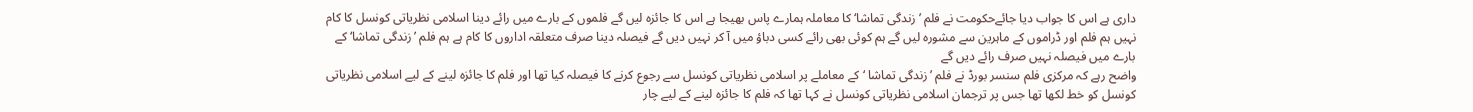داری ہے اس کا جواب دیا جائےحکومت نے فلم ’زندگی تماشا‘ کا معاملہ ہمارے پاس بھیجا ہے اس کا جائزہ لیں گے فلموں کے بارے میں رائے دینا اسلامی نظریاتی کونسل کا کام نہیں ہم فلم اور ڈراموں کے ماہرین سے مشورہ لیں گے ہم کوئی بھی رائے کسی دباؤ میں آ کر نہیں دیں گے فیصلہ دینا صرف متعلقہ اداروں کا کام ہے ہم فلم ’زندگی تماشا‘ کے بارے میں فیصلہ نہیں صرف رائے دیں گے
واضح رہے کہ مرکزی فلم سنسر بورڈ نے فلم ’زندگی تماشا ‘ کے معاملے پر اسلامی نظریاتی کونسل سے رجوع کرنے کا فیصلہ کیا تھا اور فلم کا جائزہ لینے کے لیے اسلامی نظریاتی کونسل کو خط لکھا تھا جس پر ترجمان اسلامی نظریاتی کونسل نے کہا تھا کہ فلم کا جائزہ لینے کے لیے چار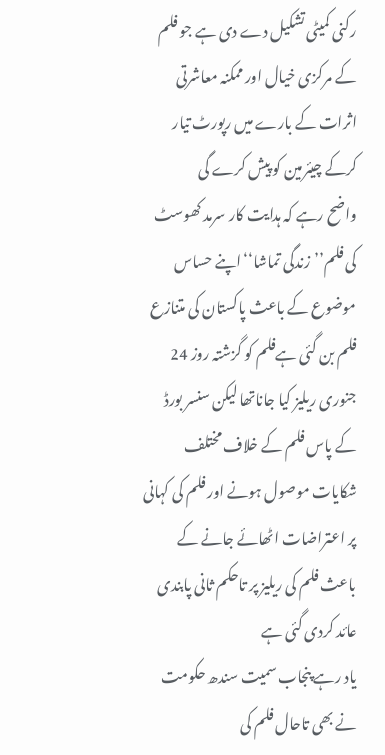رکنی کمیٹی تشکیل دے دی ہے جو فلم کے مرکزی خیال اور ممکنہ معاشرتی اثرات کے بارے میں رپورٹ تیار کرکے چیئرمین کو پیش کرے گی
واضح رہے کہ ہدایت کار سرمد کھوسٹ کی فلم’’زندگی تماشا‘‘اپنے حساس موضوع کے باعث پاکستان کی متنازع فلم بن گئی ہےفلم کو گزشتہ روز 24 جنوری ریلیز کیا جاناتھا لیکن سنسر بورڈ کے پاس فلم کے خلاف مختلف شکایات موصول ہونے اور فلم کی کہانی پر اعتراضات اٹھائے جانے کے باعث فلم کی ریلیز پر تاحکم ثانی پابندی عائد کردی گئی ہے
یاد رہے پنجاب سمیت سندھ حکومت نے بھی تاحال فلم کی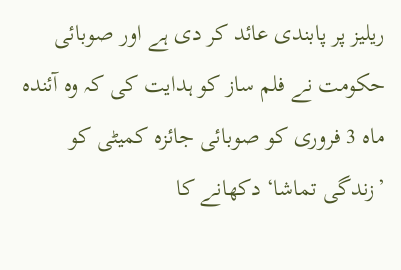ریلیز پر پابندی عائد کر دی ہے اور صوبائی حکومت نے فلم ساز کو ہدایت کی کہ وہ آئندہ ماہ 3 فروری کو صوبائی جائزہ کمیٹی کو ’زندگی تماشا‘ دکھانے کا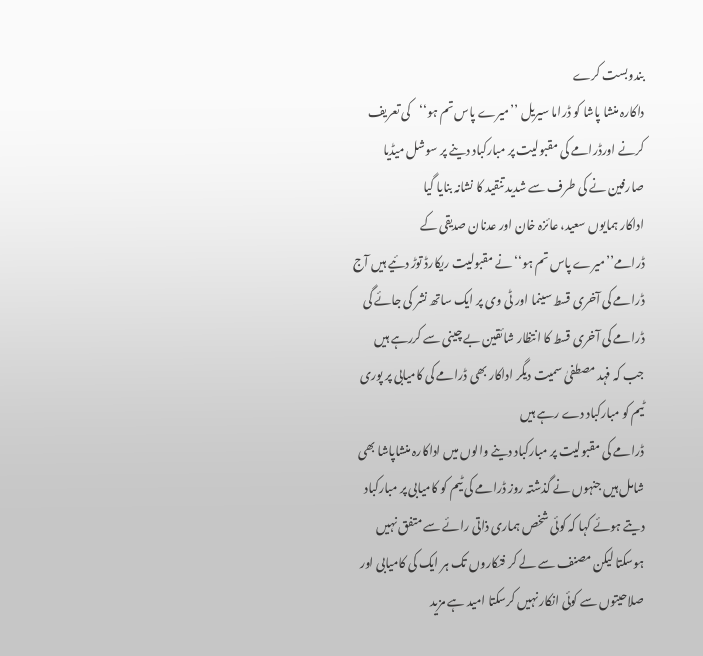بندوبست کرے
داکارہ منشا پاشا کو ڈراما سیریل ’’میرے پاس تم ہو‘‘کی تعریف کرنے اورڈرامے کی مقبولیت پر مبارکباد دینے پر سوشل میڈیا صارفین نے کی طرف سے شدید تنقید کا نشانہ بنایا گیا
اداکار ہمایوں سعید، عائزہ خان اور عدنان صدیقی کے ڈرامے’’میرے پاس تم ہو‘‘نے مقبولیت ریکارڈ توڑ دئیے ہیں آج ڈرامے کی آخری قسط سینما اور ٹی وی پر ایک ساتھ نشر کی جائے گی ڈرامے کی آخری قسط کا انتظار شائقین بے چینی سے کررہے ہیں جب کہ فہد مصطفیٰ سمیت دیگر اداکار بھی ڈرامے کی کامیابی پر پوری ٹیم کو مبارکباد دے رہے ہیں
ڈرامے کی مقبولیت پر مبارکباد دینے والوں میں اداکارہ منشاپاشا بھی شامل ہیں جنہوں نے گذشتہ روز ڈرامے کی ٹیم کو کامیابی پر مبارکباد دیتے ہوئے کہا کہ کوئی شخص ہماری ذاتی رائے سے متفق نہیں ہوسکتا لیکن مصنف سے لے کر فنکاروں تک ہر ایک کی کامیابی اور صلاحیتوں سے کوئی انکار نہیں کرسکتا امید ہے مزید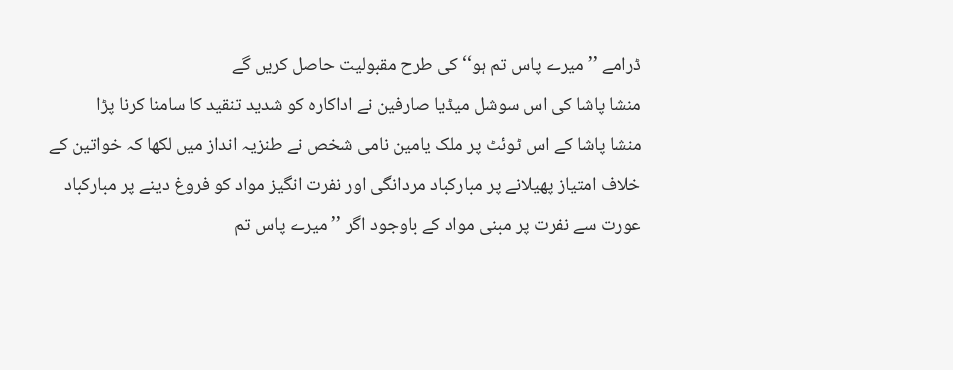ڈرامے ’’میرے پاس تم ہو‘‘ کی طرح مقبولیت حاصل کریں گے
منشا پاشا کی اس سوشل میڈیا صارفین نے اداکارہ کو شدید تنقید کا سامنا کرنا پڑا
منشا پاشا کے اس ٹوئٹ پر ملک یامین نامی شخص نے طنزیہ انداز میں لکھا کہ خواتین کے خلاف امتیاز پھیلانے پر مبارکباد مردانگی اور نفرت انگیز مواد کو فروغ دینے پر مبارکباد عورت سے نفرت پر مبنی مواد کے باوجود اگر ’’میرے پاس تم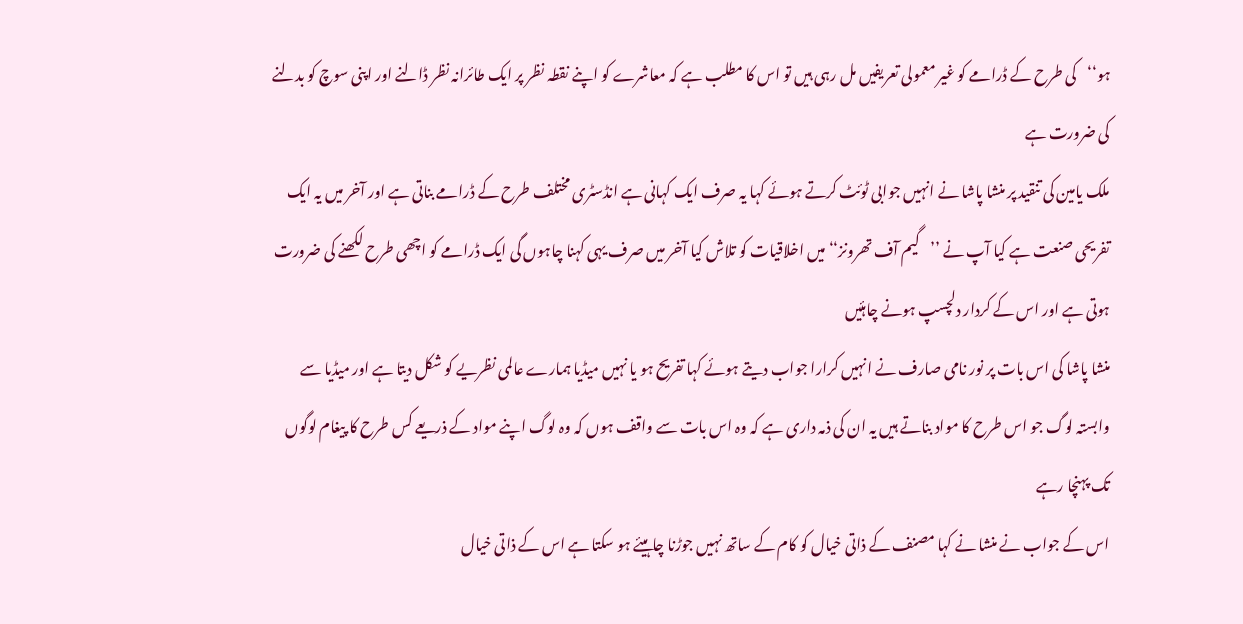ہو‘‘کی طرح کے ڈرامے کو غیر معمولی تعریفیں مل رہی ہیں تو اس کا مطلب ہے کہ معاشرے کو اپنے نقطہ نظر پر ایک طائرانہ نظر ڈالنے اور اپنی سوچ کو بدلنے کی ضرورت ہے
ملک یامین کی تنقید پر منشا پاشا نے انہیں جوابی ٹوئٹ کرتے ہوئے کہا یہ صرف ایک کہانی ہے انڈسٹری مختلف طرح کے ڈرامے بناتی ہے اور آخر میں یہ ایک تفریحی صنعت ہے کیا آپ نے ’’گیم آف تھرونز‘‘ میں اخلاقیات کو تلاش کیا آخر میں صرف یہی کہنا چاہوں گی ایک ڈرامے کو اچھی طرح لکھنے کی ضرورت ہوتی ہے اور اس کے کردار دلچسپ ہونے چاہئیں
منشا پاشا کی اس بات پر نور نامی صارف نے انہیں کرارا جواب دیتے ہوئے کہا تفریح ہو یا نہیں میڈیا ہمارے عالمی نظریے کو شکل دیتا ہے اور میڈیا سے وابستہ لوگ جو اس طرح کا مواد بناتے ہیں یہ ان کی ذمہ داری ہے کہ وہ اس بات سے واقف ہوں کہ وہ لوگ اپنے مواد کے ذریعے کس طرح کا پیغام لوگوں تک پہنچا رہے
اس کے جواب نے منشا نے کہا مصنف کے ذاتی خیال کو کام کے ساتھ نہیں جوڑنا چاہیئے ہو سکتا ہے اس کے ذاتی خیال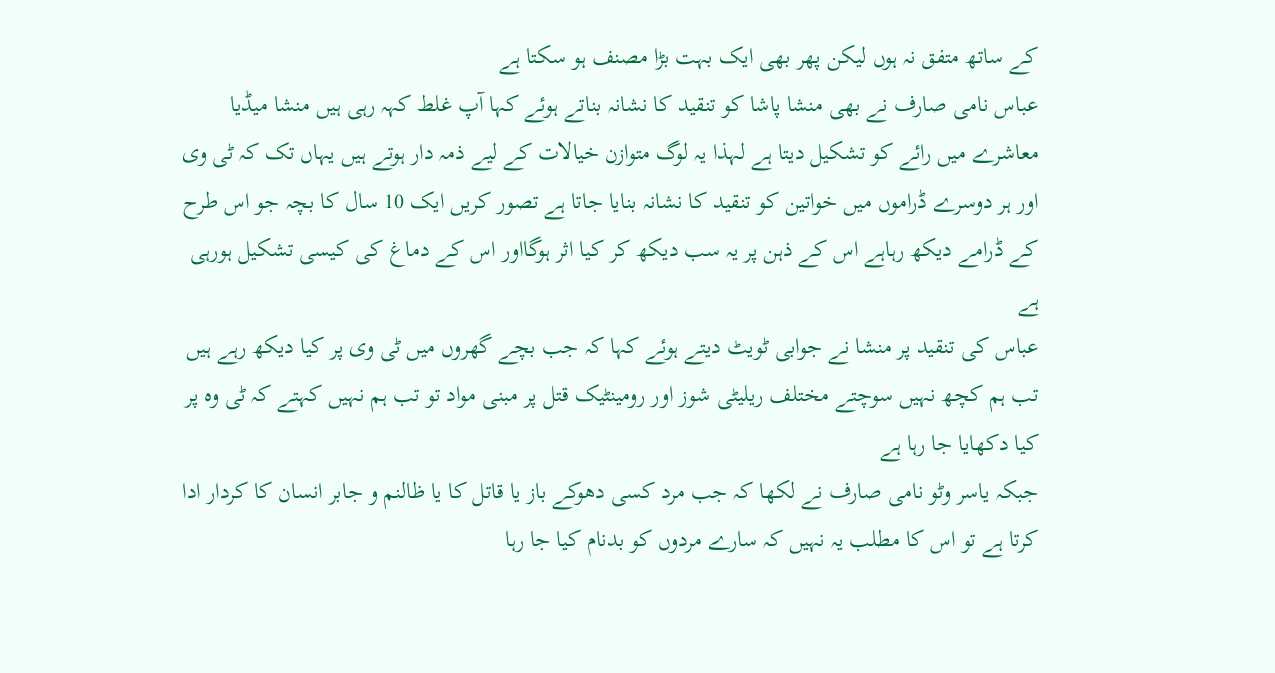کے ساتھ متفق نہ ہوں لیکن پھر بھی ایک بہت بڑا مصنف ہو سکتا ہے
عباس نامی صارف نے بھی منشا پاشا کو تنقید کا نشانہ بناتے ہوئے کہا آپ غلط کہہ رہی ہیں منشا میڈیا معاشرے میں رائے کو تشکیل دیتا ہے لہذا یہ لوگ متوازن خیالات کے لیے ذمہ دار ہوتے ہیں یہاں تک کہ ٹی وی اور ہر دوسرے ڈراموں میں خواتین کو تنقید کا نشانہ بنایا جاتا ہے تصور کریں ایک 10 سال کا بچہ جو اس طرح کے ڈرامے دیکھ رہاہے اس کے ذہن پر یہ سب دیکھ کر کیا اثر ہوگااور اس کے دماغ کی کیسی تشکیل ہورہی ہے
عباس کی تنقید پر منشا نے جوابی ٹویٹ دیتے ہوئے کہا کہ جب بچے گھروں میں ٹی وی پر کیا دیکھ رہے ہیں تب ہم کچھ نہیں سوچتے مختلف ریلیٹی شوز اور رومینٹیک قتل پر مبنی مواد تو تب ہم نہیں کہتے کہ ٹی وہ پر کیا دکھایا جا رہا ہے
جبکہ یاسر وٹو نامی صارف نے لکھا کہ جب مرد کسی دھوکے باز یا قاتل کا یا ظالنم و جابر انسان کا کردار ادا کرتا ہے تو اس کا مطلب یہ نہیں کہ سارے مردوں کو بدنام کیا جا رہا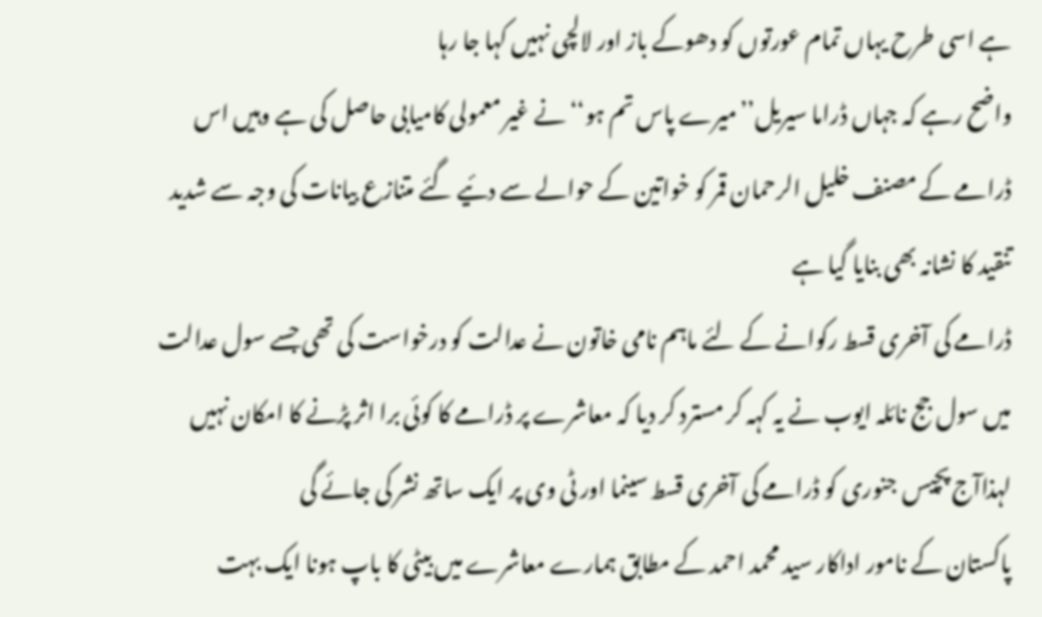ہے اسی طرح یہاں تمام عورتوں کو دھوکے باز اور لالچی نہیں کہا جا رہا
واضح رہے کہ جہاں ڈراما سیریل’’میرے پاس تم ہو‘‘ نے غیر معمولی کامیابی حاصل کی ہے وہیں اس ڈرامے کے مصنف خلیل الرحمان قمر کو خواتین کے حوالے سے دئیے گئے متنازع بیانات کی وجہ سے شدید تنقید کا نشانہ بھی بنایا گیا ہے
ڈرامے کی آخری قسط رکوانے کے لئے ماہم نامی خاتون نے عدالت کو درخواست کی تھی جسے سول عدالت میں سول جج نائلہ ایوب نے یہ کہہ کر مسترد کر دیا کہ معاشرے پر ڈرامے کا کوئی برا اثر پڑنے کا امکان نہیں لہذاآج پچیس جنوری کو ڈرامے کی آخری قسط سینما اور ٹی وی پر ایک ساتھ نشر کی جائے گی
پاکستان کے نامور اداکار سید محمد احمد کے مطابق ہمارے معاشرے میں بیٹی کا باپ ہونا ایک بہت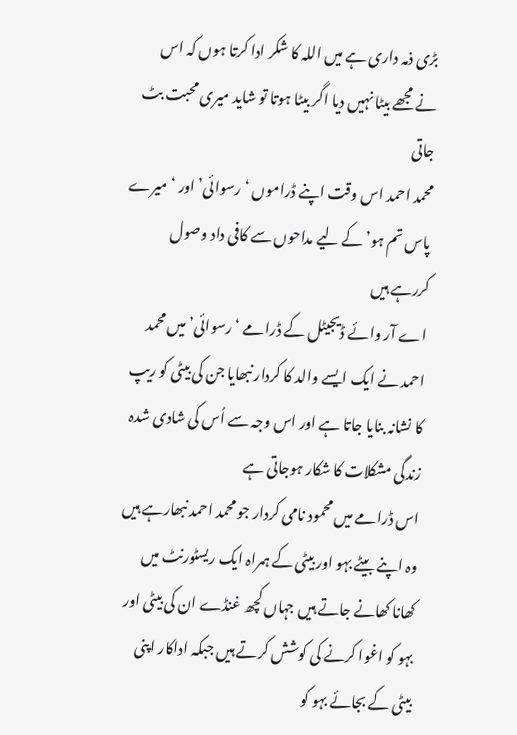بڑی ذمہ داری ہے میں اللہ کا شکر ادا کرتا ہوں کہ اس نے مجھے بیٹا نہیں دیا اگر بیٹا ہوتا تو شاید میری محبت بٹ جاتی
محمد احمد اس وقت اپنے ڈراموں ‘رسوائی’ اور ‘میرے پاس تم ہو’ کے لیے مداحوں سے کافی داد وصول کررہے ہیں
اے آر وائے ڈیجیٹل کے ڈرامے ‘رسوائی’ میں محمد احمد نے ایک ایسے والد کا کردار نبھایا جن کی بیٹی کو ریپ کا نشانہ بنایا جاتا ہے اور اس وجہ سے اُس کی شادی شدہ زندگی مشکلات کا شکار ہوجاتی ہے
اس ڈرامے میں محمود نامی کردار جو محمد احمد نبھارہے ہیں وہ اپنے بیٹے بہو اور بیٹی کے ہمراہ ایک ریسٹورنٹ میں کھانا کھانے جاتے ہیں جہاں کچھ غنڈے ان کی بیٹی اور بہو کو اغوا کرنے کی کوشش کرتے ہیں جبکہ اداکار اپنی بیٹی کے بجائے بہو کو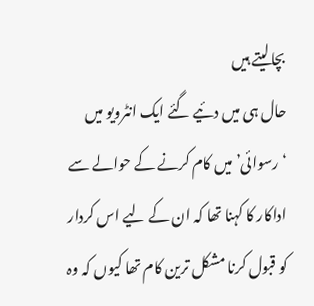بچالیتے ہیں
حال ہی میں دئیے گئے ایک انٹرویو میں ‘رسوائی’ میں کام کرنے کے حوالے سے اداکار کا کہنا تھا کہ ان کے لیے اس کردار کو قبول کرنا مشکل ترین کام تھا کیوں کہ وہ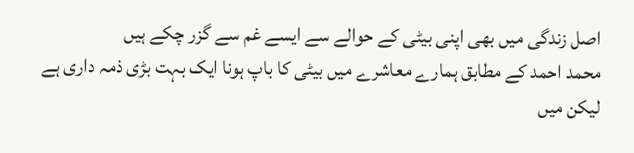اصل زندگی میں بھی اپنی بیٹی کے حوالے سے ایسے غم سے گزر چکے ہیں
محمد احمد کے مطابق ہمارے معاشرے میں بیٹی کا باپ ہونا ایک بہت بڑی ذمہ داری ہے لیکن میں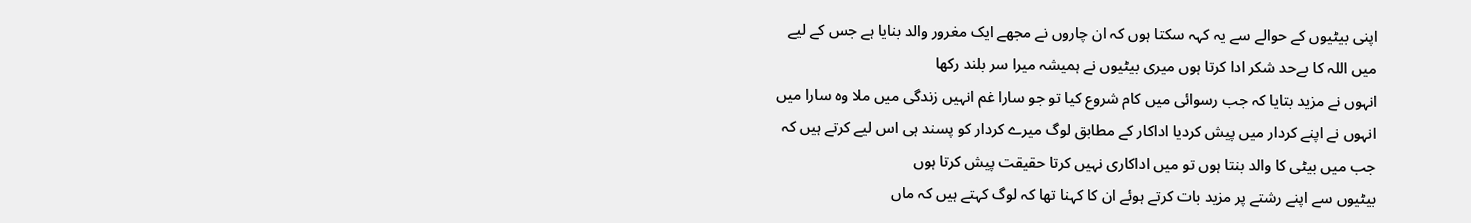اپنی بیٹیوں کے حوالے سے یہ کہہ سکتا ہوں کہ ان چاروں نے مجھے ایک مغرور والد بنایا ہے جس کے لیے میں اللہ کا بےحد شکر ادا کرتا ہوں میری بیٹیوں نے ہمیشہ میرا سر بلند رکھا
انہوں نے مزید بتایا کہ جب رسوائی میں کام شروع کیا تو جو سارا غم انہیں زندگی میں ملا وہ سارا میں انہوں نے اپنے کردار میں پیش کردیا اداکار کے مطابق لوگ میرے کردار کو پسند ہی اس لیے کرتے ہیں کہ جب میں بیٹی کا والد بنتا ہوں تو میں اداکاری نہیں کرتا حقیقت پیش کرتا ہوں
بیٹیوں سے اپنے رشتے پر مزید بات کرتے ہوئے ان کا کہنا تھا کہ لوگ کہتے ہیں کہ ماں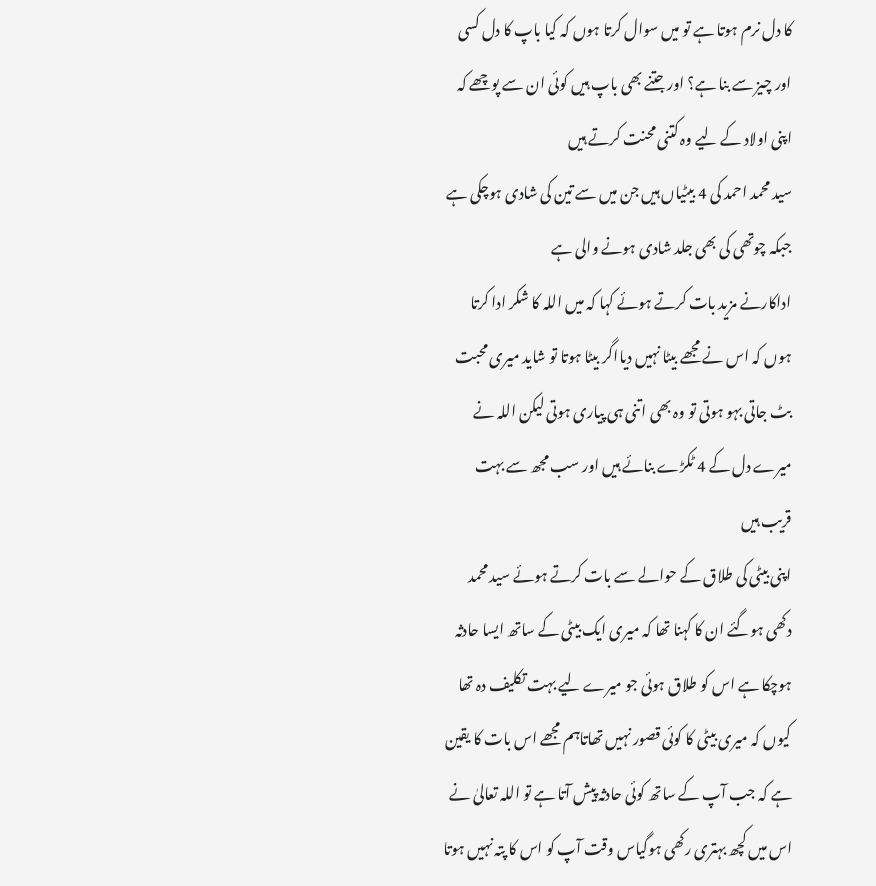کا دل نرم ہوتا ہے تو میں سوال کرتا ہوں کہ کیا باپ کا دل کسی اور چیز سے بنا ہے؟ اور جتنے بھی باپ ہیں کوئی ان سے پوچھے کہ اپنی اولاد کے لیے وہ کتنی محنت کرتے ہیں
سید محمد احمد کی 4 بیٹیاں ہیں جن میں سے تین کی شادی ہوچکی ہے جبکہ چوتھی کی بھی جلد شادی ہونے والی ہے
اداکارنے مزید بات کرتے ہوئے کہا کہ میں اللہ کا شکر ادا کرتا ہوں کہ اس نے مجھے بیٹا نہیں دیااگر بیٹا ہوتا تو شاید میری محبت بٹ جاتی بہو ہوتی تو وہ بھی اتنی ہی پیاری ہوتی لیکن اللہ نے میرے دل کے 4 ٹکڑے بنائے ہیں اور سب مجھ سے بہت قریب ہیں
اپنی بیٹی کی طلاق کے حوالے سے بات کرتے ہوئے سید محمد دکھی ہوگئے ان کا کہنا تھا کہ میری ایک بیٹی کے ساتھ ایسا حادثہ ہوچکا ہے اس کو طلاق ہوئی جو میرے لیے بہت تکلیف دہ تھا کیوں کہ میری بیٹی کا کوئی قصور نہیں تھاتاہم مجھے اس بات کا یقین ہے کہ جب آپ کے ساتھ کوئی حادثہ پیش آتا ہے تو اللہ تعالیٰ نے اس میں کچھ بہتری رکھی ہوگیاس وقت آپ کو اس کا پتہ نہیں ہوتا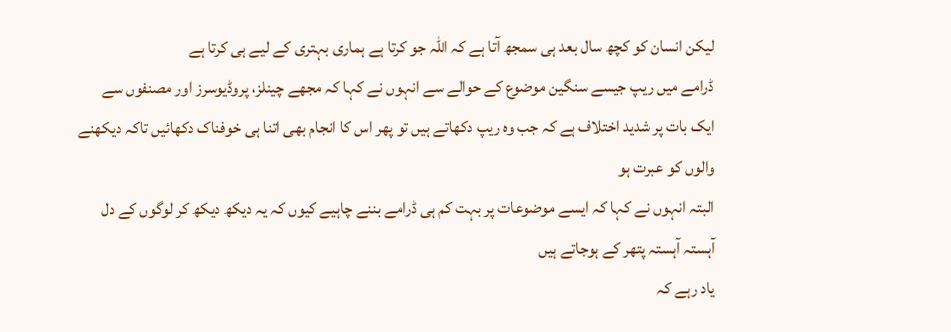لیکن انسان کو کچھ سال بعد ہی سمجھ آتا ہے کہ اللہ جو کرتا ہے ہماری بہتری کے لیے ہی کرتا ہے
ڈرامے میں ریپ جیسے سنگین موضوع کے حوالے سے انہوں نے کہا کہ مجھے چینلز، پروڈیوسرز اور مصنفوں سے ایک بات پر شدید اختلاف ہے کہ جب وہ ریپ دکھاتے ہیں تو پھر اس کا انجام بھی اتنا ہی خوفناک دکھائیں تاکہ دیکھنے والوں کو عبرت ہو
البتہ انہوں نے کہا کہ ایسے موضوعات پر بہت کم ہی ڈرامے بننے چاہیے کیوں کہ یہ دیکھ دیکھ کر لوگوں کے دل آہستہ آہستہ پتھر کے ہوجاتے ہیں
یاد رہے کہ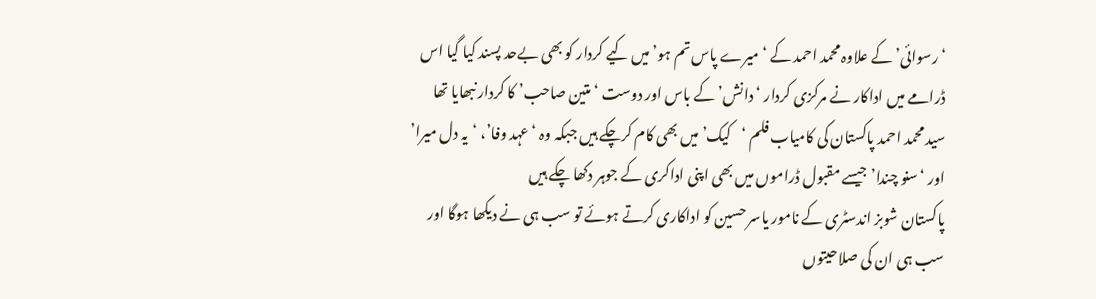‘رسوائی’ کے علاوہ محمد احمد کے ‘میرے پاس تم ہو’ میں کیے کردار کو بھی بےحد پسند کیا گیا اس ڈرامے میں اداکار نے مرکزی کردار ‘دانش’ کے باس اور دوست ‘متین صاحب’ کا کردار نبھایا تھا
سید محمد احمد پاکستان کی کامیاب فلم ‘کیک’ میں بھی کام کرچکے ہیں جبکہ وہ ‘عہد وفا’، ‘یہ دل میرا’ اور ‘سنو چندا’ جیسے مقبول ڈراموں میں بھی اپنی اداکری کے جوہر دکھا چکے ہیں
پاکستان شوبز اندسٹری کے نامور یاسر حسین کو اداکاری کرتے ہوئے تو سب ہی نے دیکھا ہوگا اور سب ہی ان کی صلاحیتوں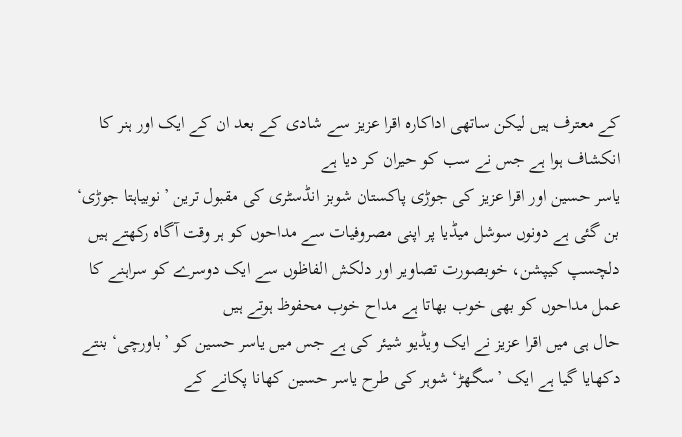کے معترف ہیں لیکن ساتھی اداکارہ اقرا عزیز سے شادی کے بعد ان کے ایک اور ہنر کا انکشاف ہوا ہے جس نے سب کو حیران کر دیا ہے
یاسر حسین اور اقرا عزیز کی جوڑی پاکستان شوبز انڈسٹری کی مقبول ترین ’نوبیاہتا جوڑی‘ بن گئی ہے دونوں سوشل میڈیا پر اپنی مصروفیات سے مداحوں کو ہر وقت آگاہ رکھتے ہیں دلچسپ کیپشن، خوبصورت تصاویر اور دلکش الفاظوں سے ایک دوسرے کو سراہنے کا عمل مداحوں کو بھی خوب بھاتا ہے مداح خوب محفوظ ہوتے ہیں
حال ہی میں اقرا عزیز نے ایک ویڈیو شیئر کی ہے جس میں یاسر حسین کو ’باورچی‘ بنتے دکھایا گیا ہے ایک ’سگھڑ‘ شوہر کی طرح یاسر حسین کھانا پکانے کے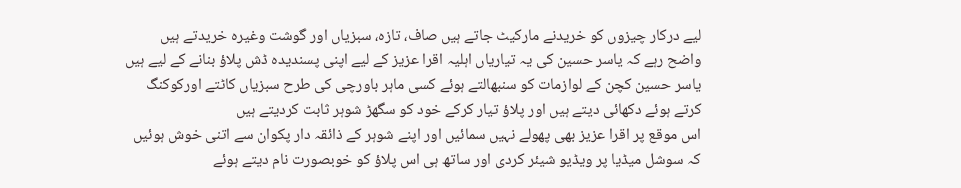لیے درکار چیزوں کو خریدنے مارکیٹ جاتے ہیں صاف، تازہ، سبزیاں اور گوشت وغیرہ خریدتے ہیں
واضح رہے کہ یاسر حسین کی یہ تیاریاں اہلیہ اقرا عزیز کے لیے اپنی پسندیدہ ڈش پلاؤ بنانے کے لیے ہیں یاسر حسین کچن کے لوازمات کو سنبھالتے ہوئے کسی ماہر باورچی کی طرح سبزیاں کاٹتے اورکوکنگ کرتے ہوئے دکھائی دیتے ہیں اور پلاؤ تیار کرکے خود کو سگھڑ شوہر ثابت کردیتے ہیں
اس موقع پر اقرا عزیز بھی پھولے نہیں سمائیں اور اپنے شوہر کے ذائقہ دار پکوان سے اتنی خوش ہوئیں کہ سوشل میڈیا پر ویڈیو شیئر کردی اور ساتھ ہی اس پلاؤ کو خوبصورت نام دیتے ہوئے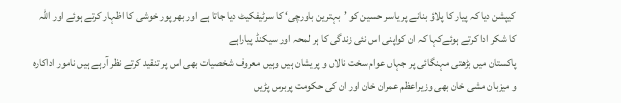کیپشن دیا کہ پیار کا پلاؤ بنانے پر یاسر حسین کو ’بہترین باورچی‘ کا سرٹیفکیٹ دیا جاتا ہے اور بھر پور خوشی کا اظہار کرتے ہوئے اور اللہ کا شکر ادا کرتے ہوئےکہا کہ ان کواپنی اس نئی زندگی کا ہر لمحہ اور سیکنڈ پیاراہے
پاکستان میں بڑھتی مہنگائی پر جہاں عوام سخت نالاں و پریشان ہیں وہیں معروف شخصیات بھی اس پر تنقید کرتے نظر آرہے ہیں نامور اداکارہ و میزبان مشی خان بھی وزیراعظم عمران خان اور ان کی حکومت پربرس پڑیں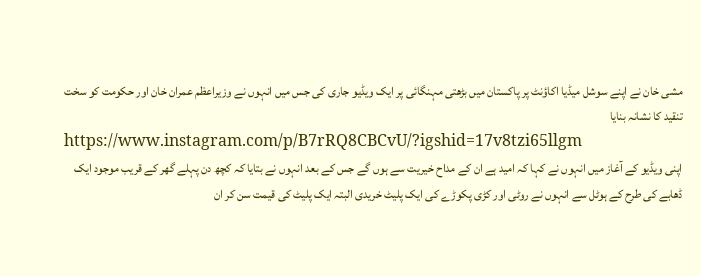مشی خان نے اپنے سوشل میڈیا اکاؤنٹ پر پاکستان میں بڑھتی مہنگائی پر ایک ویڈیو جاری کی جس میں انہوں نے وزیراعظم عمران خان اور حکومت کو سخت تنقید کا نشانہ بنایا
https://www.instagram.com/p/B7rRQ8CBCvU/?igshid=17v8tzi65llgm
اپنی ویڈیو کے آغاز میں انہوں نے کہا کہ امید ہے ان کے مداح خیریت سے ہوں گے جس کے بعد انہوں نے بتایا کہ کچھ دن پہلے گھر کے قریب موجود ایک ڈھابے کی طرح کے ہوٹل سے انہوں نے روٹی اور کڑی پکوڑے کی ایک پلیٹ خریدی البتہ ایک پلیٹ کی قیمت سن کر ان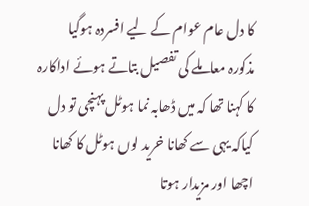کا دل عام عوام کے لیے افسردہ ہوگیا
مذکورہ معاملے کی تفصیل بتاتے ہوئے اداکارہ کا کہنا تھا کہ میں ڈھابہ نما ہوٹل پہنچی تو دل کیاکہ یہی سے کھانا خرید لوں ہوٹل کا کھانا اچھا اور مزیدار ہوتا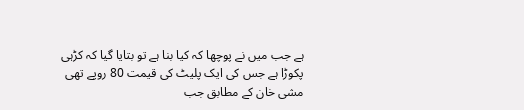ہے جب میں نے پوچھا کہ کیا بنا ہے تو بتایا گیا کہ کڑہی پکوڑا ہے جس کی ایک پلیٹ کی قیمت 80 روپے تھی
مشی خان کے مطابق جب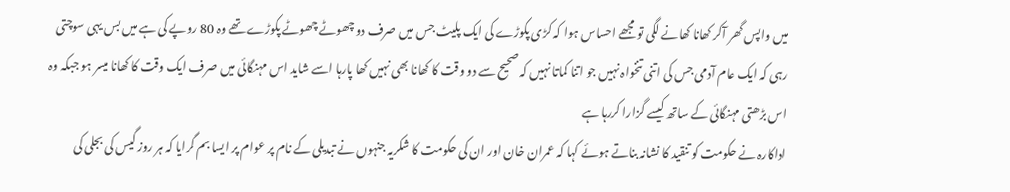میں واپس گھر آکر کھانا کھانے لگی تو مجھے احساس ہوا کہ کڑی پکوڑے کی ایک پلیٹ جس میں صرف دو چھوٹے چھوٹے پکوڑے تھے وہ 80 روپے کی ہے میں بس یہی سوچتی رہی کہ ایک عام آدمی جس کی اتنی تنخواہ نہیں جو اتنا کماتا نہیں کہ صحیح سے دو وقت کا کھانا بھی نہیں کھا پارہا اسے شاید اس مہنگائی میں صرف ایک وقت کا کھانا میسر ہو جبکہ وہ اس بڑھتی مہنگائی کے ساتھ کیسے گزارا کررہا ہے
اداکارہ نے حکومت کو تنقید کا نشانہ بناتے ہوئے کہا کہ عمران خان اور ان کی حکومت کا شکریہ جنہوں نے تبدیلی کے نام پر عوام پر ایسا بم گرایا کہ ہر روز گیس کی بجلی کی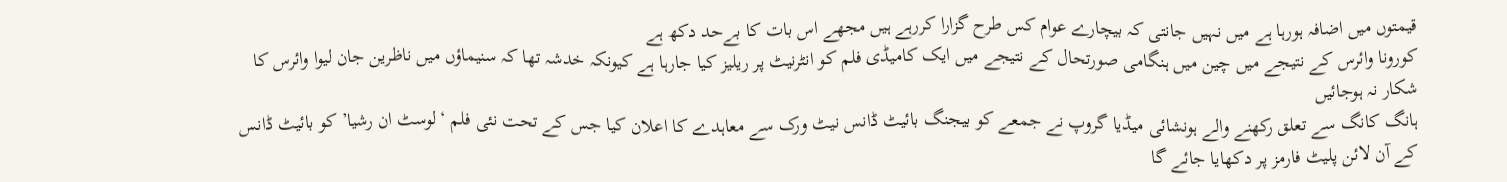قیمتوں میں اضافہ ہورہا ہے میں نہیں جانتی کہ بیچارے عوام کس طرح گزارا کررہے ہیں مجھے اس بات کا بےحد دکھ ہے
کورونا وائرس کے نتیجے میں چین میں ہنگامی صورتحال کے نتیجے میں ایک کامیڈی فلم کو انٹرنیٹ پر ریلیز کیا جارہا ہے کیونکہ خدشہ تھا کہ سنیماؤں میں ناظرین جان لیوا وائرس کا شکار نہ ہوجائیں
ہانگ کانگ سے تعلق رکھنے والے ہونشائی میڈیا گروپ نے جمعے کو بیجنگ بائیٹ ڈانس نیٹ ورک سے معاہدے کا اعلان کیا جس کے تحت نئی فلم ‘لوسٹ ان رشیا’ کو بائیٹ ڈانس کے آن لائن پلیٹ فارمز پر دکھایا جائے گا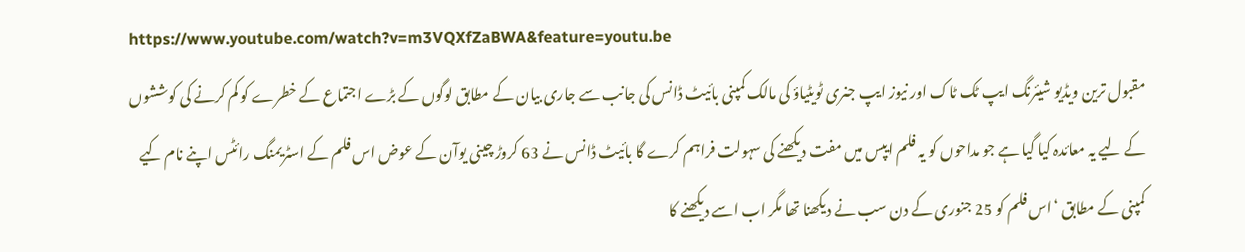https://www.youtube.com/watch?v=m3VQXfZaBWA&feature=youtu.be
مقبول ترین ویڈیو شیئرنگ ایپ ٹک ٹاک اور نیوز ایپ جنری ٹویٹیاؤ کی مالک کمپنی بائیٹ ڈانس کی جانب سے جاری بیان کے مطابق لوگوں کے بڑے اجتماع کے خطرے کو کم کرنے کی کوششوں کے لیے یہ معائدہ کیا گیا ہے جو مداحوں کو یہ فلم ایپس میں مفت دیکھنے کی سہولت فراہم کرے گا بائیٹ ڈانس نے 63 کروڑ چینی یوآن کے عوض اس فلم کے اسٹریمنگ رائٹس اپنے نام کیے
کمپنی کے مطابق ‘اس فلم کو 25 جنوری کے دن سب نے دیکھنا تھا مگر اب اسے دیکھنے کا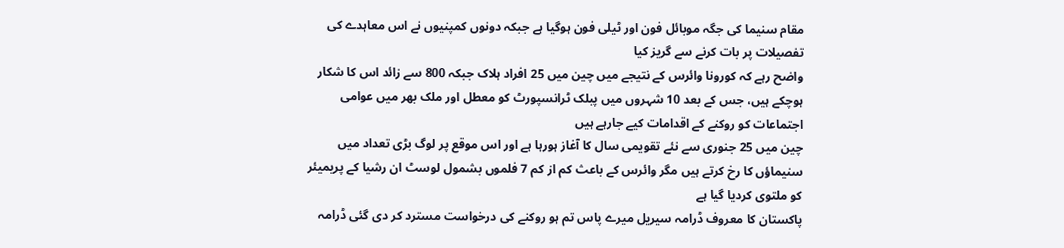مقام سنیما کی جگہ موبائل فون اور ٹیلی فون ہوگیا ہے جبکہ دونوں کمپنیوں نے اس معاہدے کی تفصیلات پر بات کرنے سے گریز کیا
واضح رہے کہ کورونا وائرس کے نتیجے میں چین میں 25 افراد ہلاک جبکہ 800 سے زائد اس کا شکار ہوچکے ہیں، جس کے بعد 10 شہروں میں پبلک ٹرانسپورٹ کو معطل اور ملک بھر میں عوامی اجتماعات کو روکنے کے اقدامات کیے جارہے ہیں
چین میں 25 جنوری سے نئے تقویمی سال کا آغاز ہورہا ہے اور اس موقع پر لوگ بڑی تعداد میں سنیماؤں کا رخ کرتے ہیں مگر وائرس کے باعث کم از کم 7 فلموں بشمول لوسٹ ان رشیا کے پریمیئر کو ملتوی کردیا گیا ہے
پاکستان کا معروف ڈرامہ سیریل میرے پاس تم ہو روکنے کی درخواست مسترد کر دی گئی ڈرامہ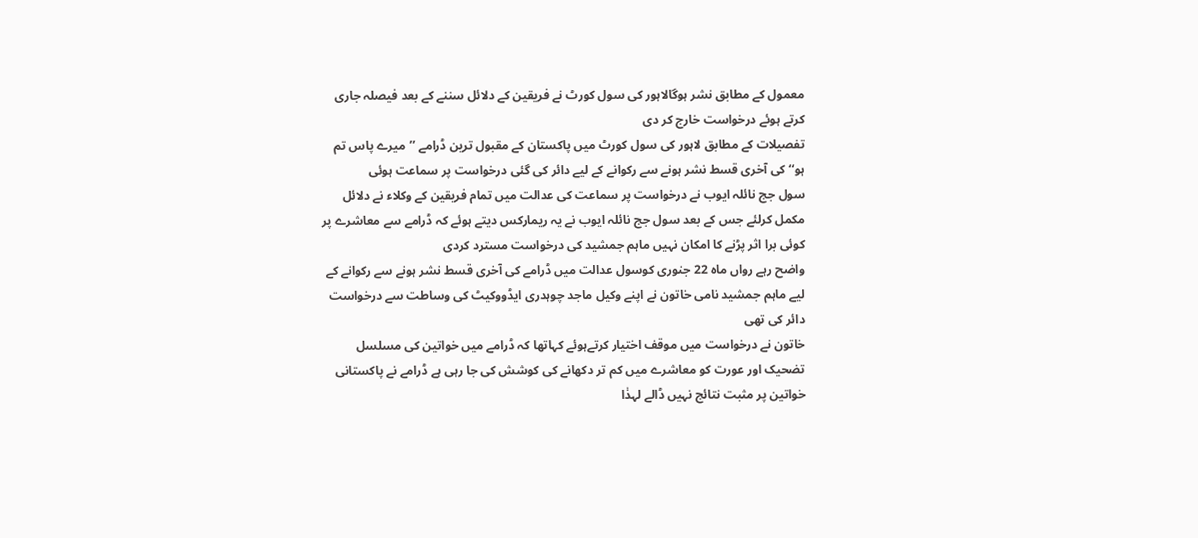معمول کے مطابق نشر ہوگالاہور کی سول کورٹ نے فریقین کے دلائل سننے کے بعد فیصلہ جاری کرتے ہوئے درخواست خارج کر دی
تفصیلات کے مطابق لاہور کی سول کورٹ میں پاکستان کے مقبول ترین ڈرامے ’’میرے پاس تم ہو‘‘ کی آخری قسط نشر ہونے سے رکوانے کے لیے دائر کی گئی درخواست پر سماعت ہوئی
سول جج نائلہ ایوب نے درخواست پر سماعت کی عدالت میں تمام فریقین کے وکلاء نے دلائل مکمل کرلئے جس کے بعد سول جج نائلہ ایوب نے یہ ریمارکس دیتے ہوئے کہ ڈرامے سے معاشرے پر کوئی برا اثر پڑنے کا امکان نہیں ماہم جمشید کی درخواست مسترد کردی
واضح رہے رواں ماہ 22 جنوری کوسول عدالت میں ڈرامے کی آخری قسط نشر ہونے سے رکوانے کے لیے ماہم جمشید نامی خاتون نے اپنے وکیل ماجد چوہدری ایڈووکیٹ کی وساطت سے درخواست دائر کی تھی
خاتون نے درخواست میں موقف اختیار کرتےہوئے کہاتھا کہ ڈرامے میں خواتین کی مسلسل تضحیک اور عورت کو معاشرے میں کم تر دکھانے کی کوشش کی جا رہی ہے ڈرامے نے پاکستانی خواتین پر مثبت نتائج نہیں ڈالے لہذٰا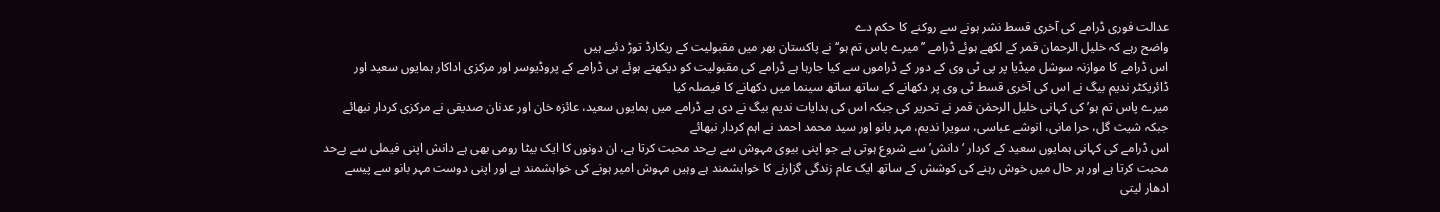عدالت فوری ڈرامے کی آخری قسط نشر ہونے سے روکنے کا حکم دے
واضح رہے کہ خلیل الرحمان قمر کے لکھے ہوئے ڈرامے ’’میرے پاس تم ہو‘‘ نے پاکستان بھر میں مقبولیت کے ریکارڈ توڑ دئیے ہیں
اس ڈرامے کا موازنہ سوشل میڈیا پر پی ٹی وی کے دور کے ڈراموں سے کیا جارہا ہے ڈرامے کی مقبولیت کو دیکھتے ہوئے ہی ڈرامے کے پروڈیوسر اور مرکزی اداکار ہمایوں سعید اور ڈائریکٹر ندیم بیگ نے اس کی آخری قسط ٹی وی پر دکھانے کے ساتھ ساتھ سینما میں دکھانے کا فیصلہ کیا
میرے پاس تم ہو’ کی کہانی خلیل الرحمٰن قمر نے تحریر کی جبکہ اس کی ہدایات ندیم بیگ نے دی ہے ڈرامے میں ہمایوں سعید، عائزہ خان اور عدنان صدیقی نے مرکزی کردار نبھائے جبکہ شیث گل، حرا مانی، انوشے عباسی، سویرا ندیم، مہر بانو اور سید محمد احمد نے اہم کردار نبھائے
اس ڈرامے کی کہانی ہمایوں سعید کے کردار ‘دانش’ سے شروع ہوتی ہے جو اپنی بیوی مہوش سے بےحد محبت کرتا ہے، ان دونوں کا ایک بیٹا رومی بھی ہے دانش اپنی فیملی سے بےحد محبت کرتا ہے اور ہر حال میں خوش رہنے کی کوشش کے ساتھ ایک عام زندگی گزارنے کا خواہشمند ہے وہیں مہوش امیر ہونے کی خواہشمند ہے اور اپنی دوست مہر بانو سے پیسے ادھار لیتی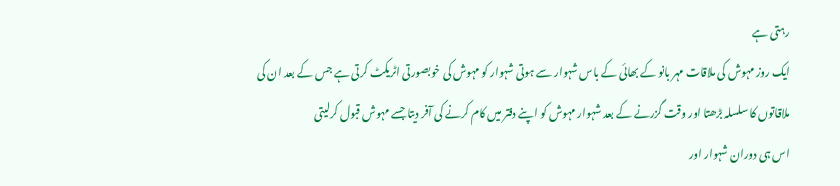رہتی ہے
ایک روز مہوش کی ملاقات مہر بانو کے بھائی کے باس شہوار سے ہوتی شہوار کو مہوش کی خوبصورتی اٹریکٹ کرتی ہے جس کے بعد ان کی ملاقاتوں کا سلسلہ بڑھتا اور وقت گزرنے کے بعد شہوار مہوش کو اپنے دفتر میں کام کرنے کی آفر دیتا جسے مہوش قبول کرلیتی
اس ہی دوران شہوار اور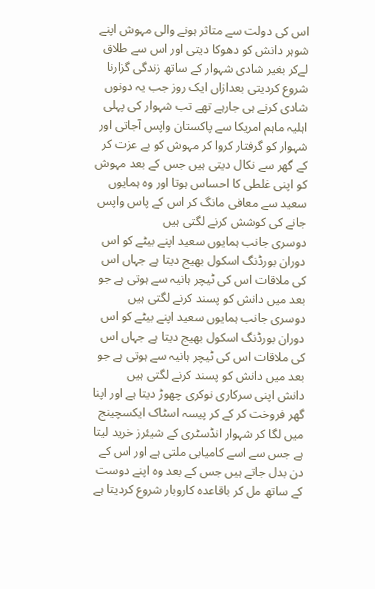اس کی دولت سے متاثر ہونے والی مہوش اپنے شوہر دانش کو دھوکا دیتی اور اس سے طلاق لےکر بغیر شادی شہوار کے ساتھ زندگی گزارنا شروع کردیتی بعدازاں ایک روز جب یہ دونوں شادی کرنے ہی جارہے تھے تب شہوار کی پہلی اہلیہ ماہم امریکا سے پاکستان واپس آجاتی اور شہوار کو گرفتار کروا کر مہوش کو بے عزت کر کے گھر سے نکال دیتی ہیں جس کے بعد مہوش کو اپنی غلطی کا احساس ہوتا اور وہ ہمایوں سعید سے معافی مانگ کر اس کے پاس واپس جانے کی کوشش کرنے لگتی ہیں
دوسری جانب ہمایوں سعید اپنے بیٹے کو اس دوران بورڈنگ اسکول بھیج دیتا ہے جہاں اس کی ملاقات اس کی ٹیچر ہانیہ سے ہوتی ہے جو بعد میں دانش کو پسند کرنے لگتی ہیں
دوسری جانب ہمایوں سعید اپنے بیٹے کو اس دوران بورڈنگ اسکول بھیج دیتا ہے جہاں اس کی ملاقات اس کی ٹیچر ہانیہ سے ہوتی ہے جو بعد میں دانش کو پسند کرنے لگتی ہیں
دانش اپنی سرکاری نوکری چھوڑ دیتا ہے اور اپنا گھر فروخت کر کے کر پیسہ اسٹاک ایکسچینج میں لگا کر شہوار انڈسٹری کے شیئرز خرید لیتا ہے جس سے اسے کامیابی ملتی ہے اور اس کے دن بدل جاتے ہیں جس کے بعد وہ اپنے دوست کے ساتھ مل کر باقاعدہ کاروبار شروع کردیتا ہے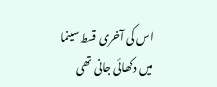اس کی آخری قسط سینما میں دکھائی جانی تھی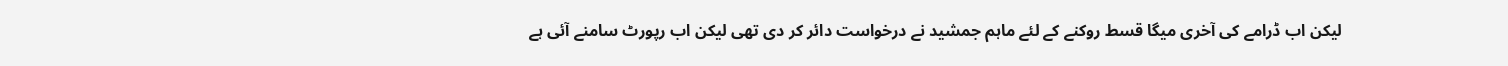لیکن اب ڈرامے کی آخری میگا قسط روکنے کے لئے ماہم جمشید نے درخواست دائر کر دی تھی لیکن اب رپورٹ سامنے آئی ہے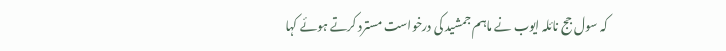کہ سول جج نائلہ ایوب نے ماہم جمشید کی درخواست مسترد کرتے ہوئے کہا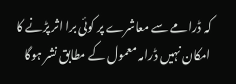کہ ڈرامے سے معاشرے پر کوئی برا اثر پڑنے کا امکان نہیں ڈرامہ معمول کے مطابق نشر ہوگا